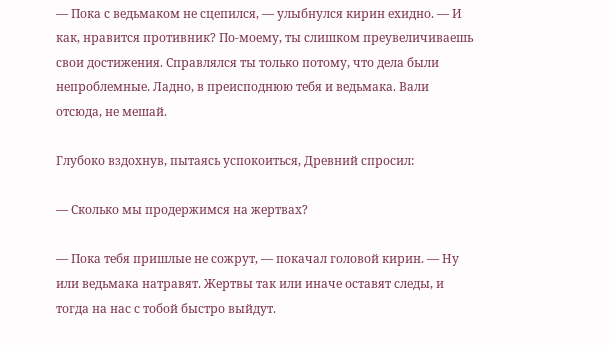— Пока с ведьмаком не сцепился, — улыбнулся кирин ехидно. — И как, нравится противник? По-моему, ты слишком преувеличиваешь свои достижения. Справлялся ты только потому, что дела были непроблемные. Ладно, в преисподнюю тебя и ведьмака. Вали отсюда, не мешай.

Глубоко вздохнув, пытаясь успокоиться, Древний спросил:

— Сколько мы продержимся на жертвах?

— Пока тебя пришлые не сожрут, — покачал головой кирин. — Ну или ведьмака натравят. Жертвы так или иначе оставят следы, и тогда на нас с тобой быстро выйдут.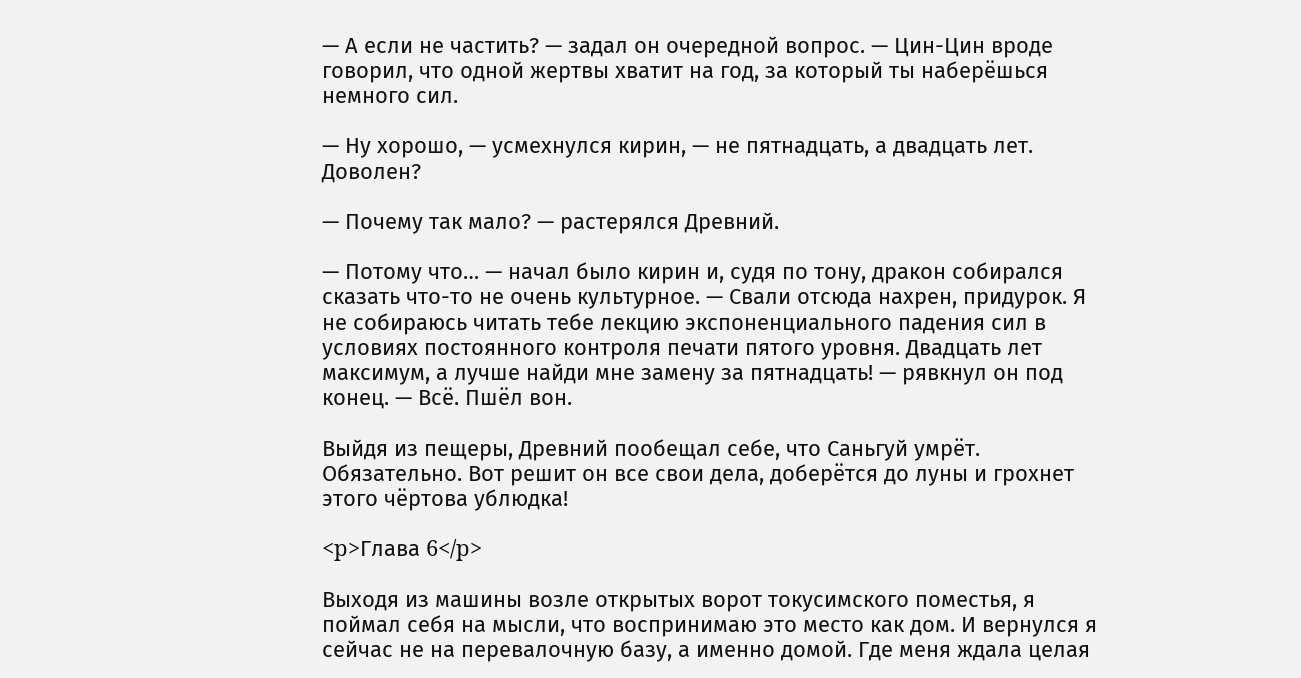— А если не частить? — задал он очередной вопрос. — Цин-Цин вроде говорил, что одной жертвы хватит на год, за который ты наберёшься немного сил.

— Ну хорошо, — усмехнулся кирин, — не пятнадцать, а двадцать лет. Доволен?

— Почему так мало? — растерялся Древний.

— Потому что… — начал было кирин и, судя по тону, дракон собирался сказать что-то не очень культурное. — Свали отсюда нахрен, придурок. Я не собираюсь читать тебе лекцию экспоненциального падения сил в условиях постоянного контроля печати пятого уровня. Двадцать лет максимум, а лучше найди мне замену за пятнадцать! — рявкнул он под конец. — Всё. Пшёл вон.

Выйдя из пещеры, Древний пообещал себе, что Саньгуй умрёт. Обязательно. Вот решит он все свои дела, доберётся до луны и грохнет этого чёртова ублюдка!

<p>Глава 6</p>

Выходя из машины возле открытых ворот токусимского поместья, я поймал себя на мысли, что воспринимаю это место как дом. И вернулся я сейчас не на перевалочную базу, а именно домой. Где меня ждала целая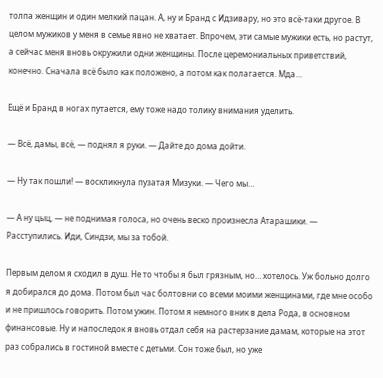толпа женщин и один мелкий пацан. А, ну и Бранд с Идзивару, но это всё-таки другое. В целом мужиков у меня в семье явно не хватает. Впрочем, эти самые мужики есть, но растут, а сейчас меня вновь окружили одни женщины. После церемониальных приветствий, конечно. Сначала всё было как положено, а потом как полагается. Мда…

Ещё и Бранд в ногах путается, ему тоже надо толику внимания уделить.

— Всё, дамы, всё, — поднял я руки. — Дайте до дома дойти.

— Ну так пошли! — воскликнула пузатая Мизуки. — Чего мы…

— А ну цыц, — не поднимая голоса, но очень веско произнесла Атарашики. — Расступились. Иди, Синдзи, мы за тобой.

Первым делом я сходил в душ. Не то чтобы я был грязным, но… хотелось. Уж больно долго я добирался до дома. Потом был час болтовни со всеми моими женщинами, где мне особо и не пришлось говорить. Потом ужин. Потом я немного вник в дела Рода, в основном финансовые. Ну и напоследок я вновь отдал себя на растерзание дамам, которые на этот раз собрались в гостиной вместе с детьми. Сон тоже был, но уже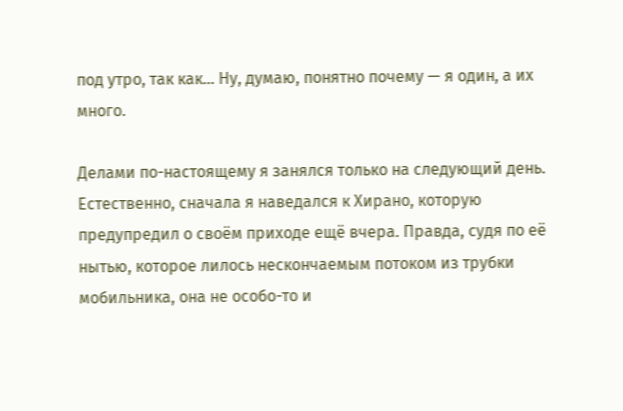под утро, так как… Ну, думаю, понятно почему — я один, а их много.

Делами по-настоящему я занялся только на следующий день. Естественно, сначала я наведался к Хирано, которую предупредил о своём приходе ещё вчера. Правда, судя по её нытью, которое лилось нескончаемым потоком из трубки мобильника, она не особо-то и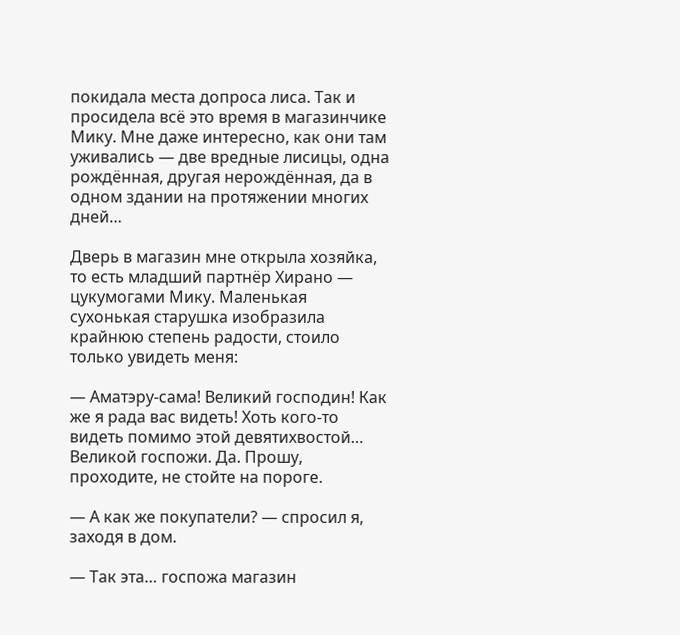покидала места допроса лиса. Так и просидела всё это время в магазинчике Мику. Мне даже интересно, как они там уживались — две вредные лисицы, одна рождённая, другая нерождённая, да в одном здании на протяжении многих дней…

Дверь в магазин мне открыла хозяйка, то есть младший партнёр Хирано — цукумогами Мику. Маленькая сухонькая старушка изобразила крайнюю степень радости, стоило только увидеть меня:

— Аматэру-сама! Великий господин! Как же я рада вас видеть! Хоть кого-то видеть помимо этой девятихвостой… Великой госпожи. Да. Прошу, проходите, не стойте на пороге.

— А как же покупатели? — спросил я, заходя в дом.

— Так эта… госпожа магазин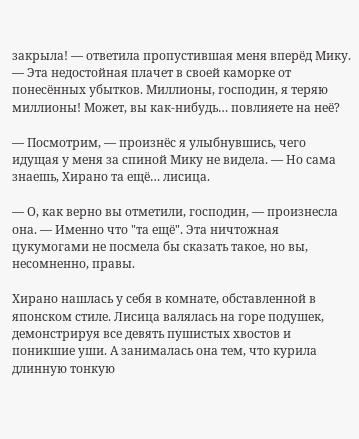закрыла! — ответила пропустившая меня вперёд Мику. — Эта недостойная плачет в своей каморке от понесённых убытков. Миллионы, господин, я теряю миллионы! Может, вы как-нибудь… повлияете на неё?

— Посмотрим, — произнёс я улыбнувшись, чего идущая у меня за спиной Мику не видела. — Но сама знаешь, Хирано та ещё… лисица.

— О, как верно вы отметили, господин, — произнесла она. — Именно что "та ещё". Эта ничтожная цукумогами не посмела бы сказать такое, но вы, несомненно, правы.

Хирано нашлась у себя в комнате, обставленной в японском стиле. Лисица валялась на горе подушек, демонстрируя все девять пушистых хвостов и поникшие уши. А занималась она тем, что курила длинную тонкую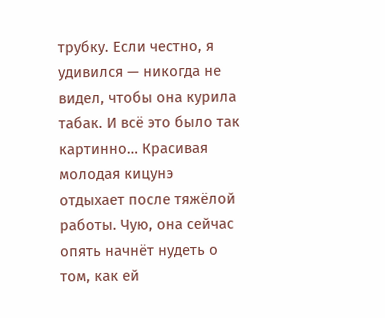трубку. Если честно, я удивился — никогда не видел, чтобы она курила табак. И всё это было так картинно… Красивая молодая кицунэ отдыхает после тяжёлой работы. Чую, она сейчас опять начнёт нудеть о том, как ей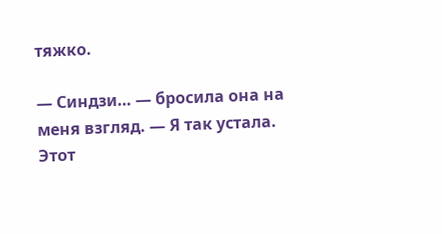тяжко.

— Синдзи… — бросила она на меня взгляд. — Я так устала. Этот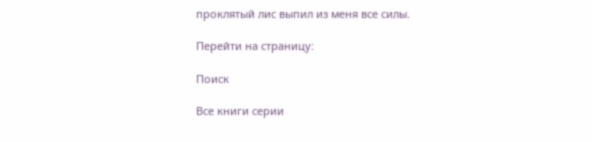проклятый лис выпил из меня все силы.

Перейти на страницу:

Поиск

Все книги серии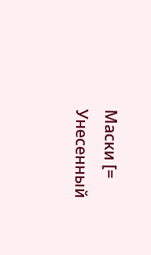Маски [= Унесенный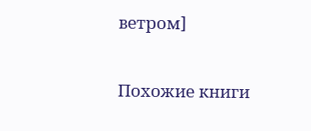ветром]

Похожие книги